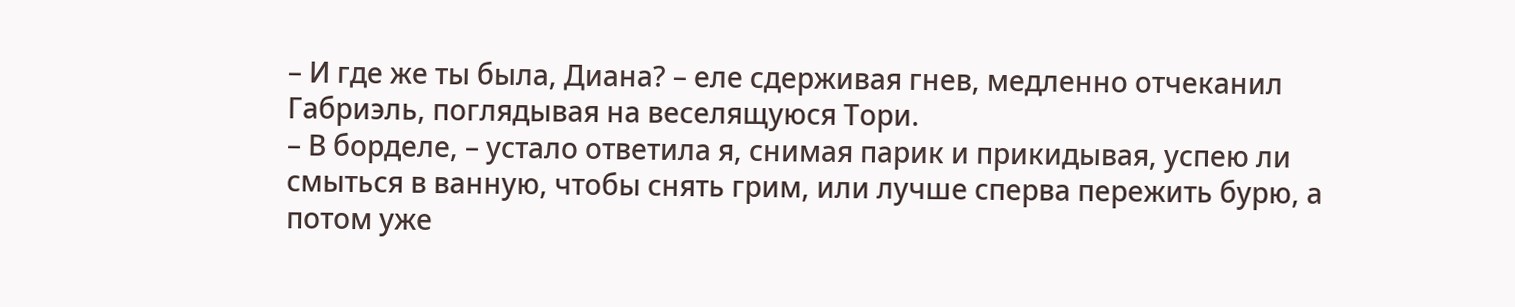– И где же ты была, Диана? – еле сдерживая гнев, медленно отчеканил Габриэль, поглядывая на веселящуюся Тори.
– В борделе, – устало ответила я, снимая парик и прикидывая, успею ли смыться в ванную, чтобы снять грим, или лучше сперва пережить бурю, а потом уже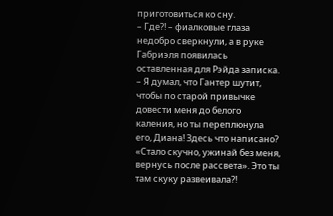приготовиться ко сну.
– Где?! – фиалковые глаза недобро сверкнули, а в руке Габриэля появилась оставленная для Рэйда записка. – Я думал, что Гантер шутит, чтобы по старой привычке довести меня до белого каления, но ты переплюнула его, Диана! Здесь что написано? «Стало скучно, ужинай без меня, вернусь после рассвета». Это ты там скуку развеивала?!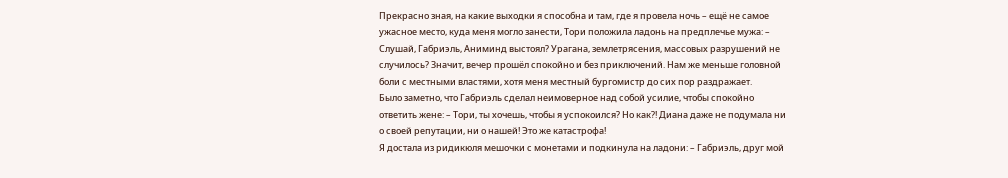Прекрасно зная, на какие выходки я способна и там, где я провела ночь – ещё не самое ужасное место, куда меня могло занести, Тори положила ладонь на предплечье мужа: – Слушай, Габриэль, Аниминд выстоял? Урагана, землетрясения, массовых разрушений не случилось? Значит, вечер прошёл спокойно и без приключений. Нам же меньше головной боли с местными властями, хотя меня местный бургомистр до сих пор раздражает.
Было заметно, что Габриэль сделал неимоверное над собой усилие, чтобы спокойно ответить жене: – Тори, ты хочешь, чтобы я успокоился? Но как?! Диана даже не подумала ни о своей репутации, ни о нашей! Это же катастрофа!
Я достала из ридикюля мешочки с монетами и подкинула на ладони: – Габриэль, друг мой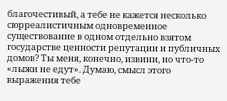благочестивый, а тебе не кажется несколько сюрреалистичным одновременное существование в одном отдельно взятом государстве ценности репутации и публичных домов? Ты меня, конечно, извини, но что-то «лыжи не едут». Думаю, смысл этого выражения тебе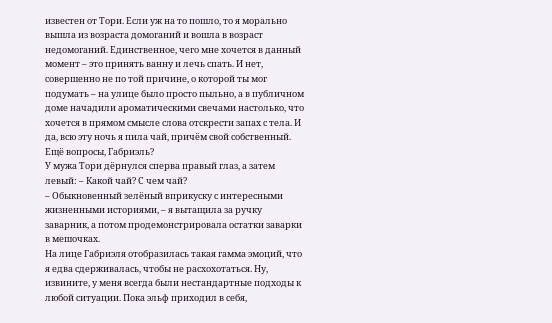известен от Тори. Если уж на то пошло, то я морально вышла из возраста домоганий и вошла в возраст недомоганий. Единственное, чего мне хочется в данный момент – это принять ванну и лечь спать. И нет, совершенно не по той причине, о которой ты мог подумать – на улице было просто пыльно, а в публичном доме начадили ароматическими свечами настолько, что хочется в прямом смысле слова отскрести запах с тела. И да, всю эту ночь я пила чай, причём свой собственный. Ещё вопросы, Габриэль?
У мужа Тори дёрнулся сперва правый глаз, а затем левый: – Какой чай? С чем чай?
– Обыкновенный зелёный вприкуску с интересными жизненными историями, – я вытащила за ручку заварник, а потом продемонстрировала остатки заварки в мешочках.
На лице Габриэля отобразилась такая гамма эмоций, что я едва сдерживалась, чтобы не расхохотаться. Ну, извините, у меня всегда были нестандартные подходы к любой ситуации. Пока эльф приходил в себя,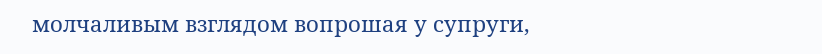молчаливым взглядом вопрошая у супруги,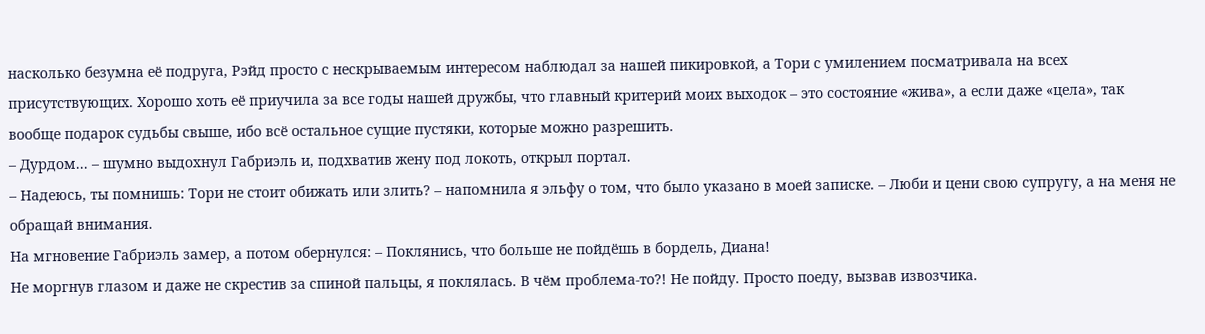насколько безумна её подруга, Рэйд просто с нескрываемым интересом наблюдал за нашей пикировкой, а Тори с умилением посматривала на всех присутствующих. Хорошо хоть её приучила за все годы нашей дружбы, что главный критерий моих выходок – это состояние «жива», а если даже «цела», так вообще подарок судьбы свыше, ибо всё остальное сущие пустяки, которые можно разрешить.
– Дурдом... – шумно выдохнул Габриэль и, подхватив жену под локоть, открыл портал.
– Надеюсь, ты помнишь: Тори не стоит обижать или злить? – напомнила я эльфу о том, что было указано в моей записке. – Люби и цени свою супругу, а на меня не обращай внимания.
На мгновение Габриэль замер, а потом обернулся: – Поклянись, что больше не пойдёшь в бордель, Диана!
Не моргнув глазом и даже не скрестив за спиной пальцы, я поклялась. В чём проблема-то?! Не пойду. Просто поеду, вызвав извозчика.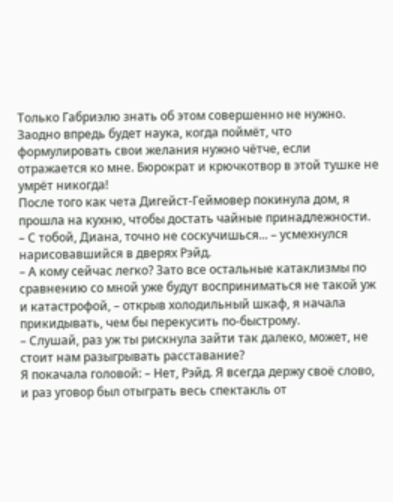Только Габриэлю знать об этом совершенно не нужно. Заодно впредь будет наука, когда поймёт, что формулировать свои желания нужно чётче, если отражается ко мне. Бюрократ и крючкотвор в этой тушке не умрёт никогда!
После того как чета Дигейст-Геймовер покинула дом, я прошла на кухню, чтобы достать чайные принадлежности.
– С тобой, Диана, точно не соскучишься... – усмехнулся нарисовавшийся в дверях Рэйд.
– А кому сейчас легко? Зато все остальные катаклизмы по сравнению со мной уже будут восприниматься не такой уж и катастрофой, – открыв холодильный шкаф, я начала прикидывать, чем бы перекусить по-быстрому.
– Слушай, раз уж ты рискнула зайти так далеко, может, не стоит нам разыгрывать расставание?
Я покачала головой: – Нет, Рэйд. Я всегда держу своё слово, и раз уговор был отыграть весь спектакль от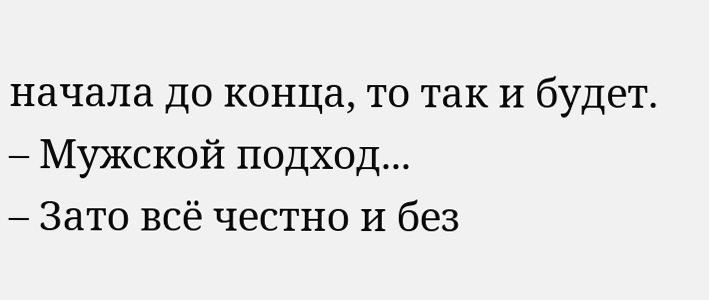начала до конца, то так и будет.
– Мужской подход...
– Зато всё честно и без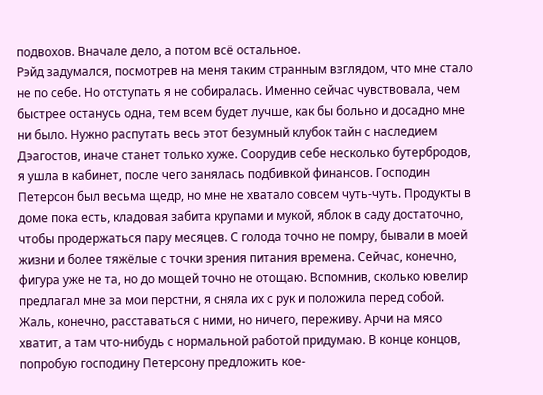подвохов. Вначале дело, а потом всё остальное.
Рэйд задумался, посмотрев на меня таким странным взглядом, что мне стало не по себе. Но отступать я не собиралась. Именно сейчас чувствовала, чем быстрее останусь одна, тем всем будет лучше, как бы больно и досадно мне ни было. Нужно распутать весь этот безумный клубок тайн с наследием Дэагостов, иначе станет только хуже. Соорудив себе несколько бутербродов, я ушла в кабинет, после чего занялась подбивкой финансов. Господин Петерсон был весьма щедр, но мне не хватало совсем чуть-чуть. Продукты в доме пока есть, кладовая забита крупами и мукой, яблок в саду достаточно, чтобы продержаться пару месяцев. С голода точно не помру, бывали в моей жизни и более тяжёлые с точки зрения питания времена. Сейчас, конечно, фигура уже не та, но до мощей точно не отощаю. Вспомнив, сколько ювелир предлагал мне за мои перстни, я сняла их с рук и положила перед собой. Жаль, конечно, расставаться с ними, но ничего, переживу. Арчи на мясо хватит, а там что-нибудь с нормальной работой придумаю. В конце концов, попробую господину Петерсону предложить кое-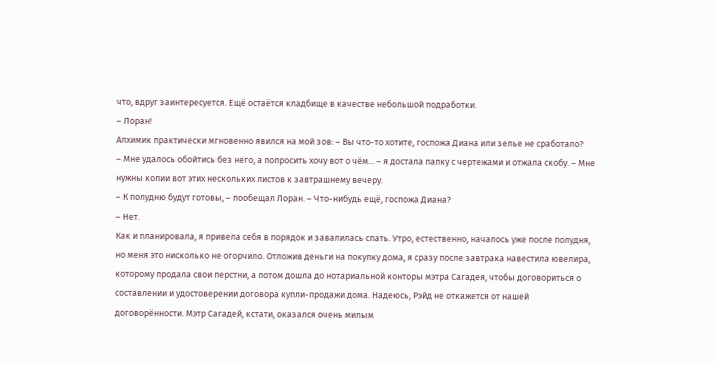что, вдруг заинтересуется. Ещё остаётся кладбище в качестве небольшой подработки.
– Лоран!
Алхимик практически мгновенно явился на мой зов: – Вы что-то хотите, госпожа Диана или зелье не сработало?
– Мне удалось обойтись без него, а попросить хочу вот о чём... – я достала папку с чертежами и отжала скобу. – Мне нужны копии вот этих нескольких листов к завтрашнему вечеру.
– К полудню будут готовы, – пообещал Лоран. – Что-нибудь ещё, госпожа Диана?
– Нет.
Как и планировала, я привела себя в порядок и завалилась спать. Утро, естественно, началось уже после полудня, но меня это нисколько не огорчило. Отложив деньги на покупку дома, я сразу после завтрака навестила ювелира, которому продала свои перстни, а потом дошла до нотариальной конторы мэтра Сагадея, чтобы договориться о составлении и удостоверении договора купли-продажи дома. Надеюсь, Рэйд не откажется от нашей договорённости. Мэтр Сагадей, кстати, оказался очень милым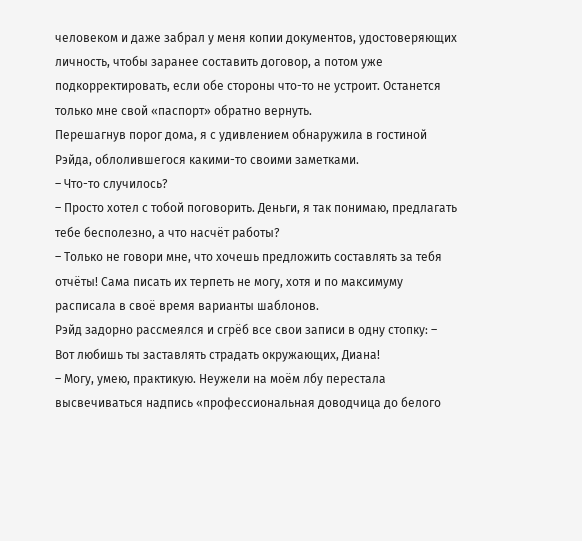человеком и даже забрал у меня копии документов, удостоверяющих личность, чтобы заранее составить договор, а потом уже подкорректировать, если обе стороны что-то не устроит. Останется только мне свой «паспорт» обратно вернуть.
Перешагнув порог дома, я с удивлением обнаружила в гостиной Рэйда, облолившегося какими-то своими заметками.
– Что-то случилось?
– Просто хотел с тобой поговорить. Деньги, я так понимаю, предлагать тебе бесполезно, а что насчёт работы?
– Только не говори мне, что хочешь предложить составлять за тебя отчёты! Сама писать их терпеть не могу, хотя и по максимуму расписала в своё время варианты шаблонов.
Рэйд задорно рассмеялся и сгрёб все свои записи в одну стопку: – Вот любишь ты заставлять страдать окружающих, Диана!
– Могу, умею, практикую. Неужели на моём лбу перестала высвечиваться надпись «профессиональная доводчица до белого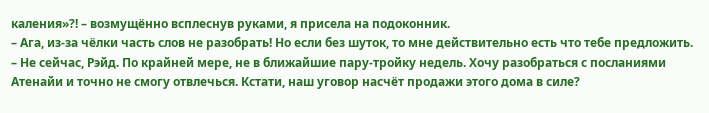каления»?! – возмущённо всплеснув руками, я присела на подоконник.
– Ага, из-за чёлки часть слов не разобрать! Но если без шуток, то мне действительно есть что тебе предложить.
– Не сейчас, Рэйд. По крайней мере, не в ближайшие пару-тройку недель. Хочу разобраться с посланиями Атенайи и точно не смогу отвлечься. Кстати, наш уговор насчёт продажи этого дома в силе?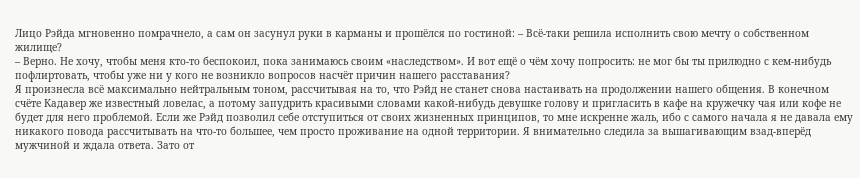Лицо Рэйда мгновенно помрачнело, а сам он засунул руки в карманы и прошёлся по гостиной: – Всё-таки решила исполнить свою мечту о собственном жилище?
– Верно. Не хочу, чтобы меня кто-то беспокоил, пока занимаюсь своим «наследством». И вот ещё о чём хочу попросить: не мог бы ты прилюдно с кем-нибудь пофлиртовать, чтобы уже ни у кого не возникло вопросов насчёт причин нашего расставания?
Я произнесла всё максимально нейтральным тоном, рассчитывая на то, что Рэйд не станет снова настаивать на продолжении нашего общения. В конечном счёте Кадавер же известный ловелас, а потому запудрить красивыми словами какой-нибудь девушке голову и пригласить в кафе на кружечку чая или кофе не будет для него проблемой. Если же Рэйд позволил себе отступиться от своих жизненных принципов, то мне искренне жаль, ибо с самого начала я не давала ему никакого повода рассчитывать на что-то большее, чем просто проживание на одной территории. Я внимательно следила за вышагивающим взад-вперёд мужчиной и ждала ответа. Зато от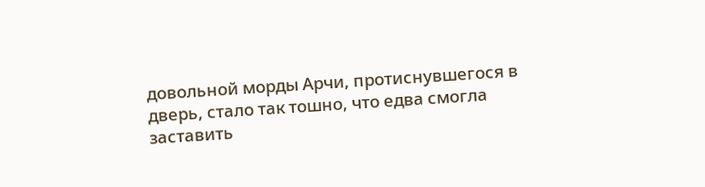довольной морды Арчи, протиснувшегося в дверь, стало так тошно, что едва смогла заставить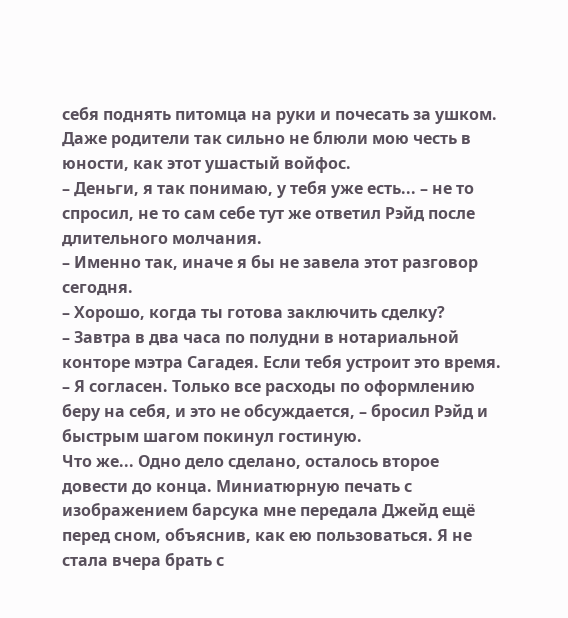себя поднять питомца на руки и почесать за ушком. Даже родители так сильно не блюли мою честь в юности, как этот ушастый войфос.
– Деньги, я так понимаю, у тебя уже есть... – не то спросил, не то сам себе тут же ответил Рэйд после длительного молчания.
– Именно так, иначе я бы не завела этот разговор сегодня.
– Хорошо, когда ты готова заключить сделку?
– Завтра в два часа по полудни в нотариальной конторе мэтра Сагадея. Если тебя устроит это время.
– Я согласен. Только все расходы по оформлению беру на себя, и это не обсуждается, – бросил Рэйд и быстрым шагом покинул гостиную.
Что же... Одно дело сделано, осталось второе довести до конца. Миниатюрную печать с изображением барсука мне передала Джейд ещё перед сном, объяснив, как ею пользоваться. Я не стала вчера брать с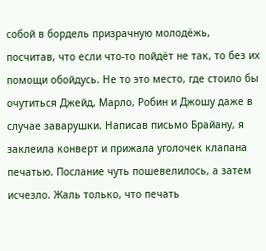собой в бордель призрачную молодёжь, посчитав, что если что-то пойдёт не так, то без их помощи обойдусь. Не то это место, где стоило бы очутиться Джейд, Марло, Робин и Джошу даже в случае заварушки. Написав письмо Брайану, я заклеила конверт и прижала уголочек клапана печатью. Послание чуть пошевелилось, а затем исчезло. Жаль только, что печать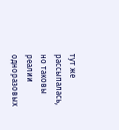тут же рассыпалась, но таковы реалии одноразовых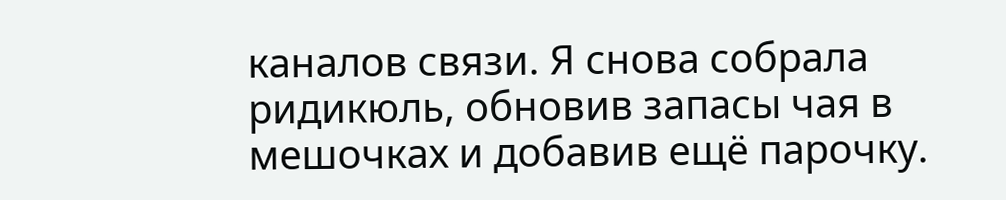каналов связи. Я снова собрала ридикюль, обновив запасы чая в мешочках и добавив ещё парочку.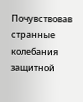Почувствовав странные колебания защитной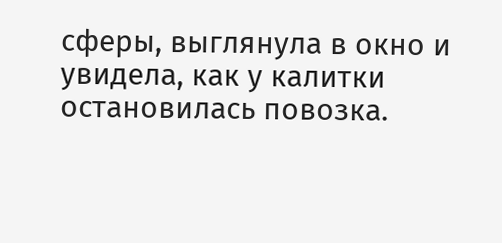сферы, выглянула в окно и увидела, как у калитки остановилась повозка.